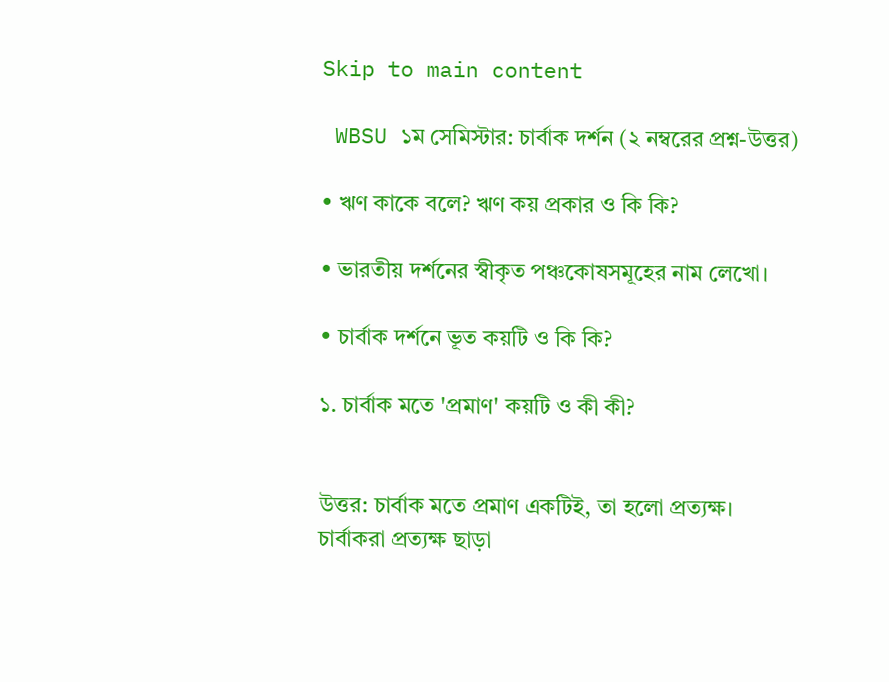Skip to main content

 WBSU ১ম সেমিস্টার: চার্বাক দর্শন (২ নম্বরের প্রশ্ন-উত্তর)

• ঋণ কাকে বলে? ঋণ কয় প্রকার ও কি কি?

• ভারতীয় দর্শনের স্বীকৃত পঞ্চকোষসমূহের নাম লেখো।

• চার্বাক দর্শনে ভূত কয়টি ও কি কি?

১. চার্বাক মতে 'প্রমাণ' কয়টি ও কী কী?


উত্তর: চার্বাক মতে প্রমাণ একটিই, তা হলো প্রত্যক্ষ। চার্বাকরা প্রত্যক্ষ ছাড়া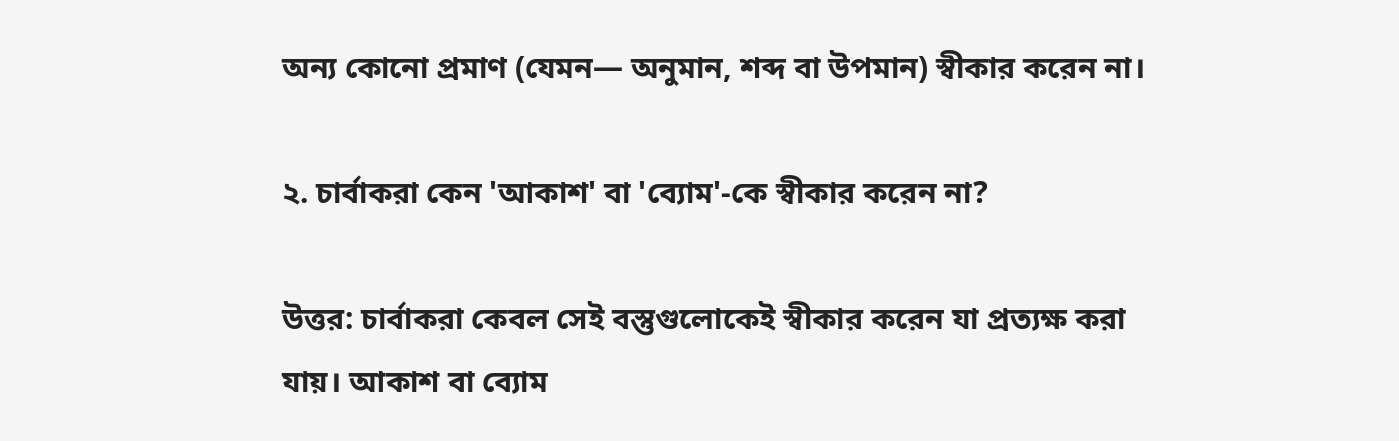অন্য কোনো প্রমাণ (যেমন— অনুমান, শব্দ বা উপমান) স্বীকার করেন না।

২. চার্বাকরা কেন 'আকাশ' বা 'ব্যোম'-কে স্বীকার করেন না?

উত্তর: চার্বাকরা কেবল সেই বস্তুগুলোকেই স্বীকার করেন যা প্রত্যক্ষ করা যায়। আকাশ বা ব্যোম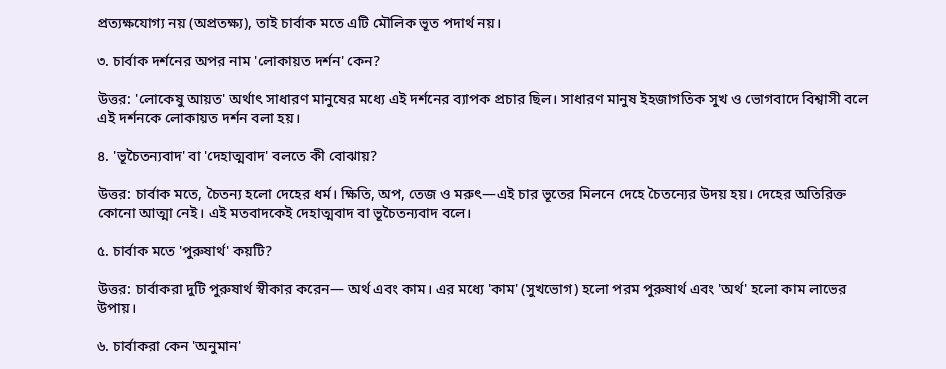প্রত্যক্ষযোগ্য নয় (অপ্রতক্ষ্য), তাই চার্বাক মতে এটি মৌলিক ভূত পদার্থ নয়।

৩. চার্বাক দর্শনের অপর নাম 'লোকায়ত দর্শন' কেন?

উত্তর: 'লোকেষু আয়ত' অর্থাৎ সাধারণ মানুষের মধ্যে এই দর্শনের ব্যাপক প্রচার ছিল। সাধারণ মানুষ ইহজাগতিক সুখ ও ভোগবাদে বিশ্বাসী বলে এই দর্শনকে লোকায়ত দর্শন বলা হয়।

৪. 'ভূচৈতন্যবাদ' বা 'দেহাত্মবাদ' বলতে কী বোঝায়?

উত্তর: চার্বাক মতে, চৈতন্য হলো দেহের ধর্ম। ক্ষিতি, অপ, তেজ ও মরুৎ—এই চার ভূতের মিলনে দেহে চৈতন্যের উদয় হয়। দেহের অতিরিক্ত কোনো আত্মা নেই। এই মতবাদকেই দেহাত্মবাদ বা ভূচৈতন্যবাদ বলে।

৫. চার্বাক মতে 'পুরুষার্থ' কয়টি?

উত্তর: চার্বাকরা দুটি পুরুষার্থ স্বীকার করেন— অর্থ এবং কাম। এর মধ্যে 'কাম' (সুখভোগ) হলো পরম পুরুষার্থ এবং 'অর্থ' হলো কাম লাভের উপায়।

৬. চার্বাকরা কেন 'অনুমান'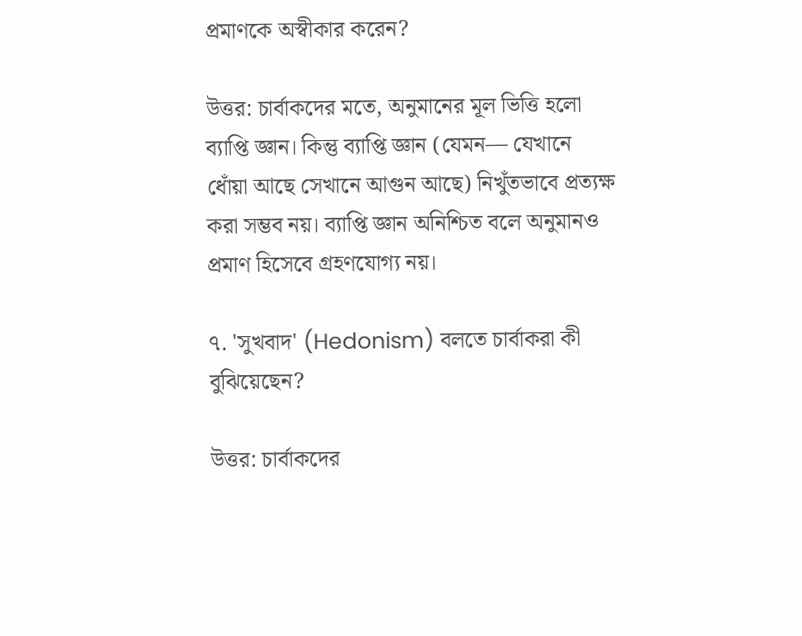প্রমাণকে অস্বীকার করেন?

উত্তর: চার্বাকদের মতে, অনুমানের মূল ভিত্তি হলো ব্যাপ্তি জ্ঞান। কিন্তু ব্যাপ্তি জ্ঞান (যেমন— যেখানে ধোঁয়া আছে সেখানে আগুন আছে) নিখুঁতভাবে প্রত্যক্ষ করা সম্ভব নয়। ব্যাপ্তি জ্ঞান অনিশ্চিত বলে অনুমানও প্রমাণ হিসেবে গ্রহণযোগ্য নয়।

৭. 'সুখবাদ' (Hedonism) বলতে চার্বাকরা কী বুঝিয়েছেন?

উত্তর: চার্বাকদের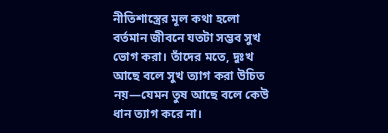নীতিশাস্ত্রের মূল কথা হলো বর্তমান জীবনে যতটা সম্ভব সুখ ভোগ করা। তাঁদের মতে, দুঃখ আছে বলে সুখ ত্যাগ করা উচিত নয়—যেমন তুষ আছে বলে কেউ ধান ত্যাগ করে না।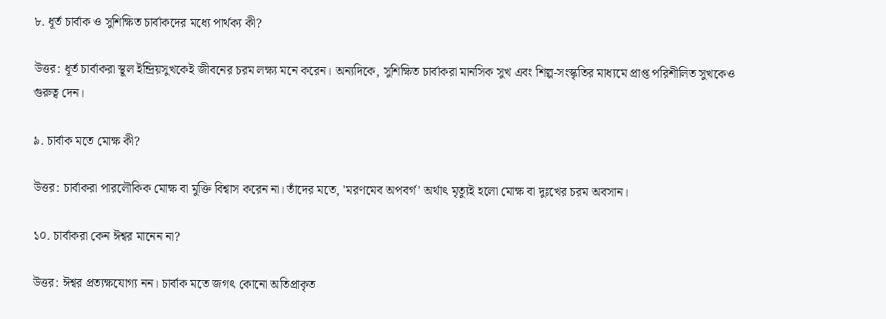৮. ধূর্ত চার্বাক ও সুশিক্ষিত চার্বাকদের মধ্যে পার্থক্য কী?

উত্তর: ধূর্ত চার্বাকরা স্থূল ইন্দ্রিয়সুখকেই জীবনের চরম লক্ষ্য মনে করেন। অন্যদিকে, সুশিক্ষিত চার্বাকরা মানসিক সুখ এবং শিল্প-সংস্কৃতির মাধ্যমে প্রাপ্ত পরিশীলিত সুখকেও গুরুত্ব দেন।

৯. চার্বাক মতে মোক্ষ কী?

উত্তর: চার্বাকরা পারলৌকিক মোক্ষ বা মুক্তি বিশ্বাস করেন না। তাঁদের মতে, 'মরণমেব অপবর্গ' অর্থাৎ মৃত্যুই হলো মোক্ষ বা দুঃখের চরম অবসান।

১০. চার্বাকরা কেন ঈশ্বর মানেন না?

উত্তর: ঈশ্বর প্রত্যক্ষযোগ্য নন। চার্বাক মতে জগৎ কোনো অতিপ্রাকৃত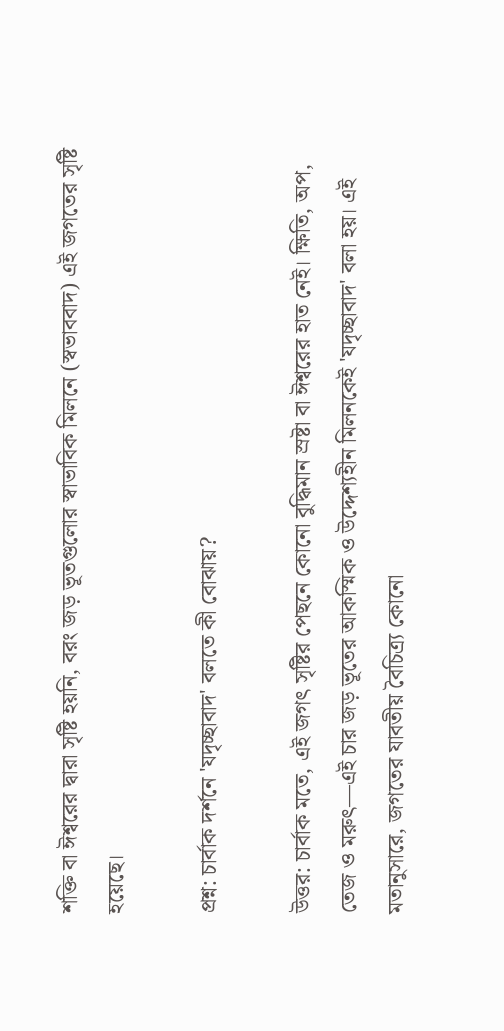শক্তি বা ঈশ্বরের দ্বারা সৃষ্টি হয়নি, বরং জড় ভূতগুলোর স্বাভাবিক মিলনে (স্বভাববাদ) এই জগতের সৃষ্টি হয়েছে।

প্রশ্ন: চার্বাক দর্শনে 'যদৃচ্ছাবাদ' বলতে কী বোঝায়?

উত্তর: চার্বাক মতে, এই জগৎ সৃষ্টির পেছনে কোনো বুদ্ধিমান স্রষ্টা বা ঈশ্বরের হাত নেই। ক্ষিতি, অপ, তেজ ও মরুৎ—এই চার জড় ভূতের আকস্মিক ও উদ্দেশ্যহীন মিলনকেই 'যদৃচ্ছাবাদ' বলা হয়। এই মতানুসারে, জগতের যাবতীয় বৈচিত্র্য কোনো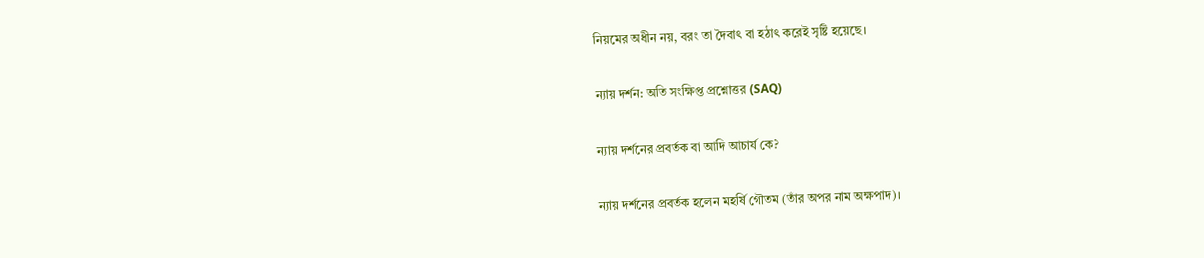নিয়মের অধীন নয়, বরং তা দৈবাৎ বা হঠাৎ করেই সৃষ্টি হয়েছে।

ন্যায় দর্শন: অতি সংক্ষিপ্ত প্রশ্নোত্তর (SAQ)

ন্যায় দর্শনের প্রবর্তক বা আদি আচার্য কে?

ন্যায় দর্শনের প্রবর্তক হলেন মহর্ষি গৌতম (তাঁর অপর নাম অক্ষপাদ)।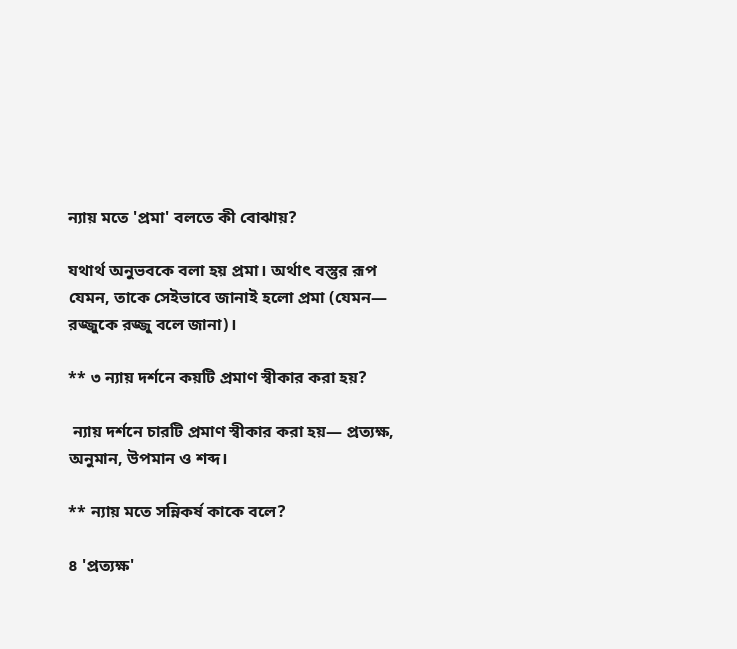ন্যায় মতে 'প্রমা' বলতে কী বোঝায়?

যথার্থ অনুভবকে বলা হয় প্রমা। অর্থাৎ বস্তুর রূপ যেমন, তাকে সেইভাবে জানাই হলো প্রমা (যেমন— রজ্জুকে রজ্জু বলে জানা)।

** ৩ ন্যায় দর্শনে কয়টি প্রমাণ স্বীকার করা হয়?

 ন্যায় দর্শনে চারটি প্রমাণ স্বীকার করা হয়— প্রত্যক্ষ, অনুমান, উপমান ও শব্দ।

** ন্যায় মতে সন্নিকর্ষ কাকে বলে?

৪ 'প্রত্যক্ষ'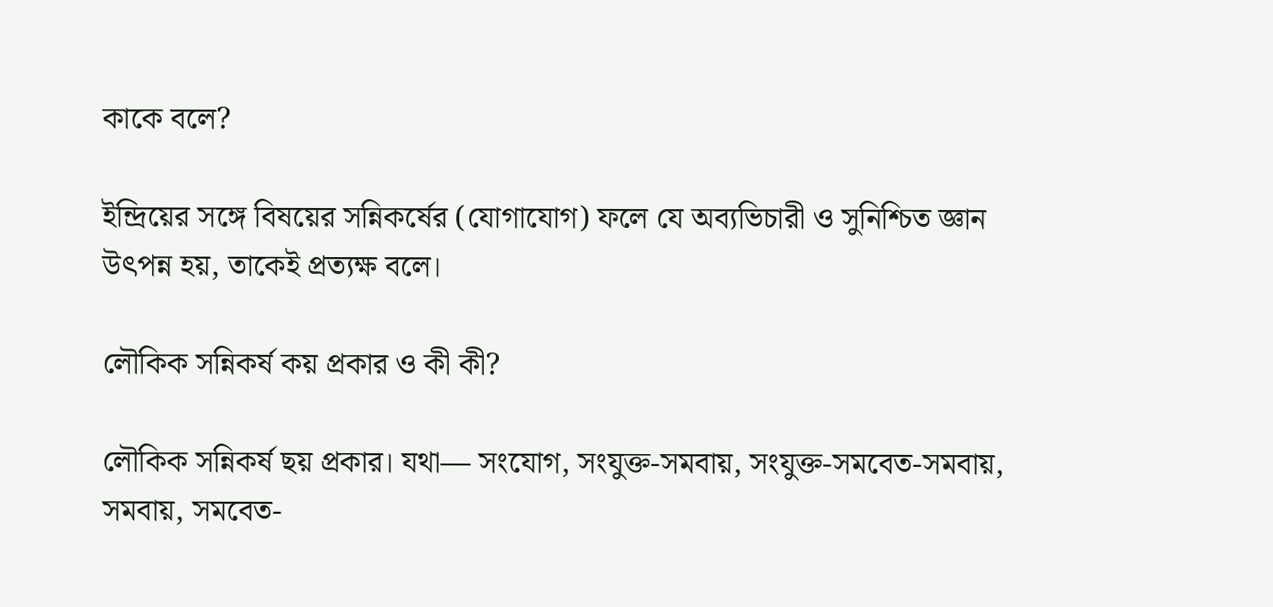কাকে বলে?

ইন্দ্রিয়ের সঙ্গে বিষয়ের সন্নিকর্ষের (যোগাযোগ) ফলে যে অব্যভিচারী ও সুনিশ্চিত জ্ঞান উৎপন্ন হয়, তাকেই প্রত্যক্ষ বলে।

লৌকিক সন্নিকর্ষ কয় প্রকার ও কী কী?

লৌকিক সন্নিকর্ষ ছয় প্রকার। যথা— সংযোগ, সংযুক্ত-সমবায়, সংযুক্ত-সমবেত-সমবায়, সমবায়, সমবেত-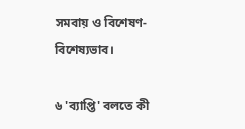সমবায় ও বিশেষণ-বিশেষ্যভাব।

৬ 'ব্যাপ্তি' বলতে কী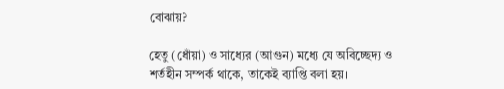বোঝায়?

হেতু (ধোঁয়া) ও সাধ্যের (আগুন) মধ্যে যে অবিচ্ছেদ্য ও শর্তহীন সম্পর্ক থাকে, তাকেই ব্যাপ্তি বলা হয়।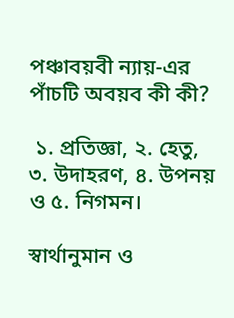পঞ্চাবয়বী ন্যায়-এর পাঁচটি অবয়ব কী কী?

 ১. প্রতিজ্ঞা, ২. হেতু, ৩. উদাহরণ, ৪. উপনয় ও ৫. নিগমন।

স্বার্থানুমান ও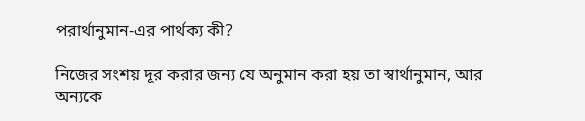পরার্থানুমান-এর পার্থক্য কী?

নিজের সংশয় দূর করার জন্য যে অনুমান করা হয় তা স্বার্থানুমান, আর অন্যকে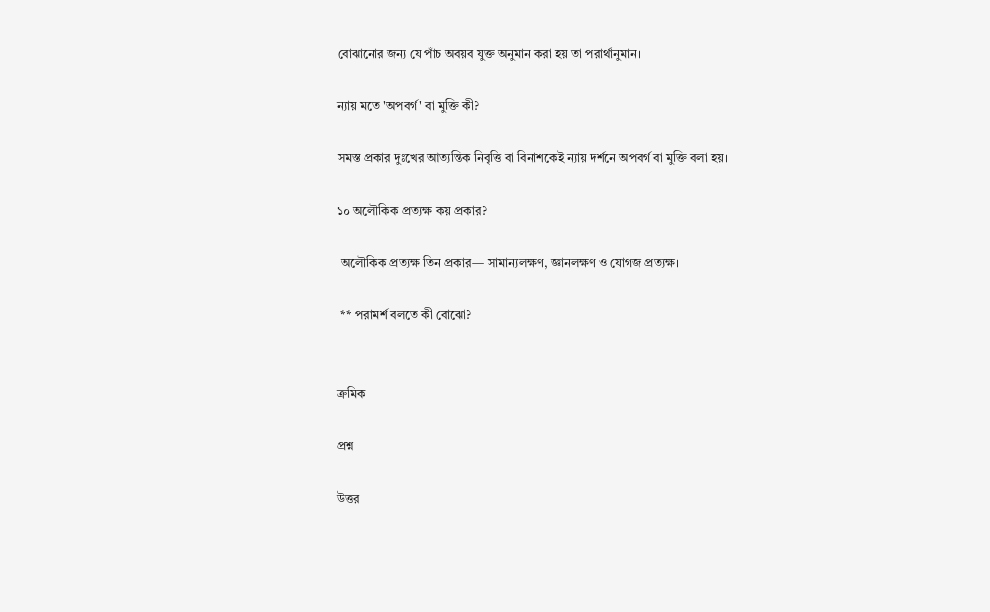বোঝানোর জন্য যে পাঁচ অবয়ব যুক্ত অনুমান করা হয় তা পরার্থানুমান।

ন্যায় মতে 'অপবর্গ' বা মুক্তি কী?

সমস্ত প্রকার দুঃখের আত্যন্তিক নিবৃত্তি বা বিনাশকেই ন্যায় দর্শনে অপবর্গ বা মুক্তি বলা হয়।

১০ অলৌকিক প্রত্যক্ষ কয় প্রকার?

 অলৌকিক প্রত্যক্ষ তিন প্রকার— সামান্যলক্ষণ, জ্ঞানলক্ষণ ও যোগজ প্রত্যক্ষ।

 ** পরামর্শ বলতে কী বোঝো?


ক্রমিক

প্রশ্ন

উত্তর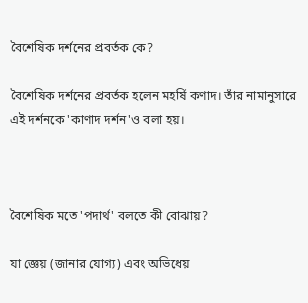বৈশেষিক দর্শনের প্রবর্তক কে?

বৈশেষিক দর্শনের প্রবর্তক হলেন মহর্ষি কণাদ। তাঁর নামানুসারে এই দর্শনকে 'কাণাদ দর্শন'ও বলা হয়।



বৈশেষিক মতে 'পদার্থ' বলতে কী বোঝায়?

যা জ্ঞেয় (জানার যোগ্য) এবং অভিধেয়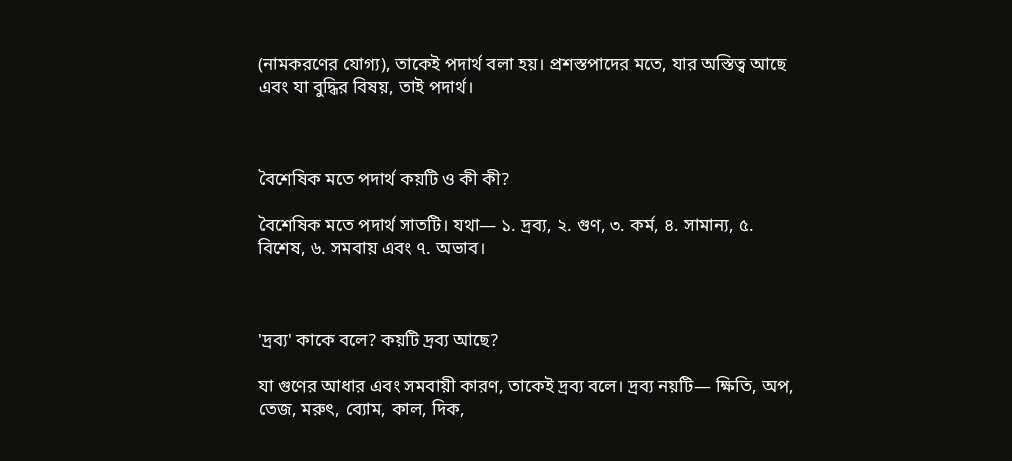(নামকরণের যোগ্য), তাকেই পদার্থ বলা হয়। প্রশস্তপাদের মতে, যার অস্তিত্ব আছে এবং যা বুদ্ধির বিষয়, তাই পদার্থ।



বৈশেষিক মতে পদার্থ কয়টি ও কী কী?

বৈশেষিক মতে পদার্থ সাতটি। যথা— ১. দ্রব্য, ২. গুণ, ৩. কর্ম, ৪. সামান্য, ৫. বিশেষ, ৬. সমবায় এবং ৭. অভাব।



'দ্রব্য' কাকে বলে? কয়টি দ্রব্য আছে?

যা গুণের আধার এবং সমবায়ী কারণ, তাকেই দ্রব্য বলে। দ্রব্য নয়টি— ক্ষিতি, অপ, তেজ, মরুৎ, ব্যোম, কাল, দিক,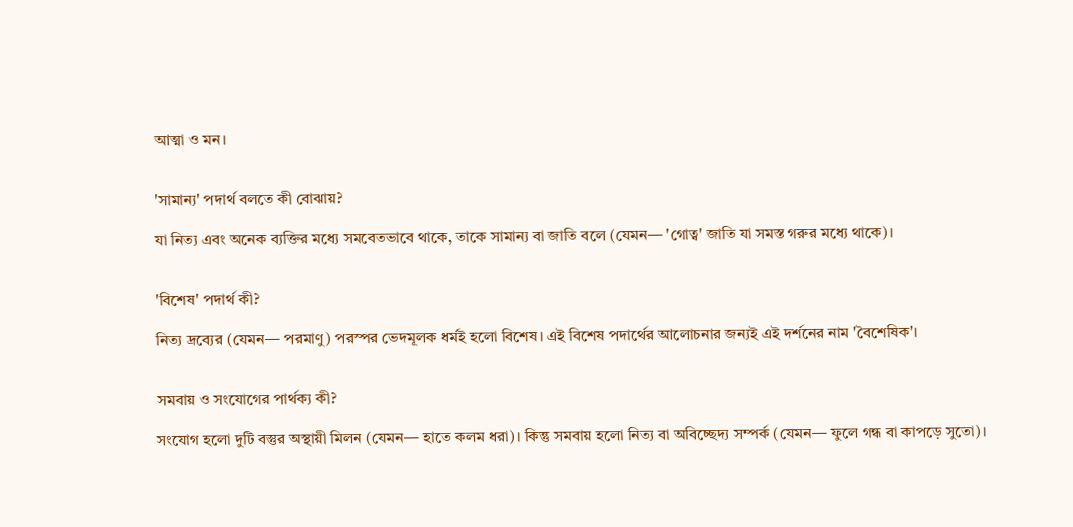আত্মা ও মন।


'সামান্য' পদার্থ বলতে কী বোঝায়?

যা নিত্য এবং অনেক ব্যক্তির মধ্যে সমবেতভাবে থাকে, তাকে সামান্য বা জাতি বলে (যেমন— 'গোত্ব' জাতি যা সমস্ত গরুর মধ্যে থাকে)।


'বিশেষ' পদার্থ কী?

নিত্য দ্রব্যের (যেমন— পরমাণু) পরস্পর ভেদমূলক ধর্মই হলো বিশেষ। এই বিশেষ পদার্থের আলোচনার জন্যই এই দর্শনের নাম 'বৈশেষিক'।


সমবায় ও সংযোগের পার্থক্য কী?

সংযোগ হলো দুটি বস্তুর অস্থায়ী মিলন (যেমন— হাতে কলম ধরা)। কিন্তু সমবায় হলো নিত্য বা অবিচ্ছেদ্য সম্পর্ক (যেমন— ফুলে গন্ধ বা কাপড়ে সুতো)।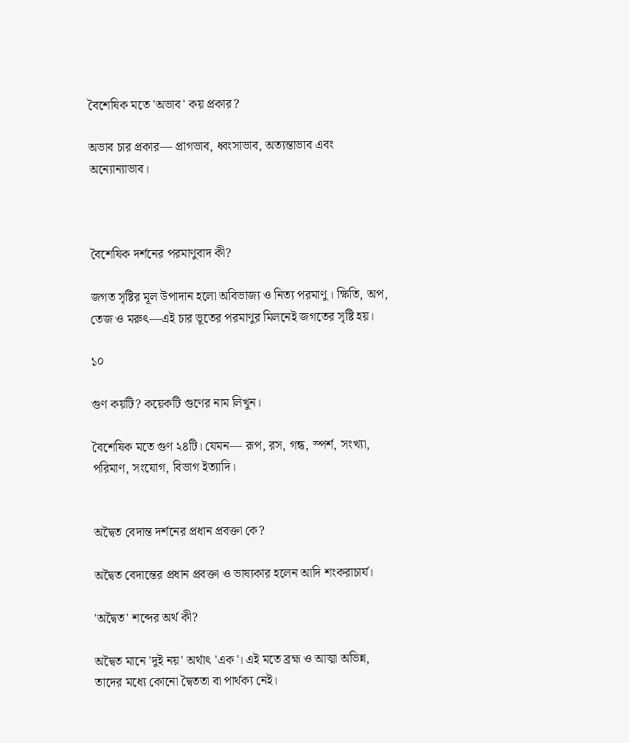বৈশেষিক মতে 'অভাব' কয় প্রকার?

অভাব চার প্রকার— প্রাগভাব, ধ্বংসাভাব, অত্যন্তাভাব এবং অন্যোন্যাভাব।



বৈশেষিক দর্শনের পরমাণুবাদ কী?

জগত সৃষ্টির মূল উপাদান হলো অবিভাজ্য ও নিত্য পরমাণু। ক্ষিতি, অপ, তেজ ও মরুৎ—এই চার ভূতের পরমাণুর মিলনেই জগতের সৃষ্টি হয়।

১০

গুণ কয়টি? কয়েকটি গুণের নাম লিখুন।

বৈশেষিক মতে গুণ ২৪টি। যেমন— রূপ, রস, গন্ধ, স্পর্শ, সংখ্যা, পরিমাণ, সংযোগ, বিভাগ ইত্যাদি।


অদ্বৈত বেদান্ত দর্শনের প্রধান প্রবক্তা কে?

অদ্বৈত বেদান্তের প্রধান প্রবক্তা ও ভাষ্যকার হলেন আদি শংকরাচার্য।

'অদ্বৈত' শব্দের অর্থ কী?

অদ্বৈত মানে 'দুই নয়' অর্থাৎ 'এক'। এই মতে ব্রহ্ম ও আত্মা অভিন্ন, তাদের মধ্যে কোনো দ্বৈততা বা পার্থক্য নেই।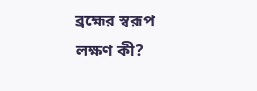ব্রহ্মের স্বরূপ লক্ষণ কী?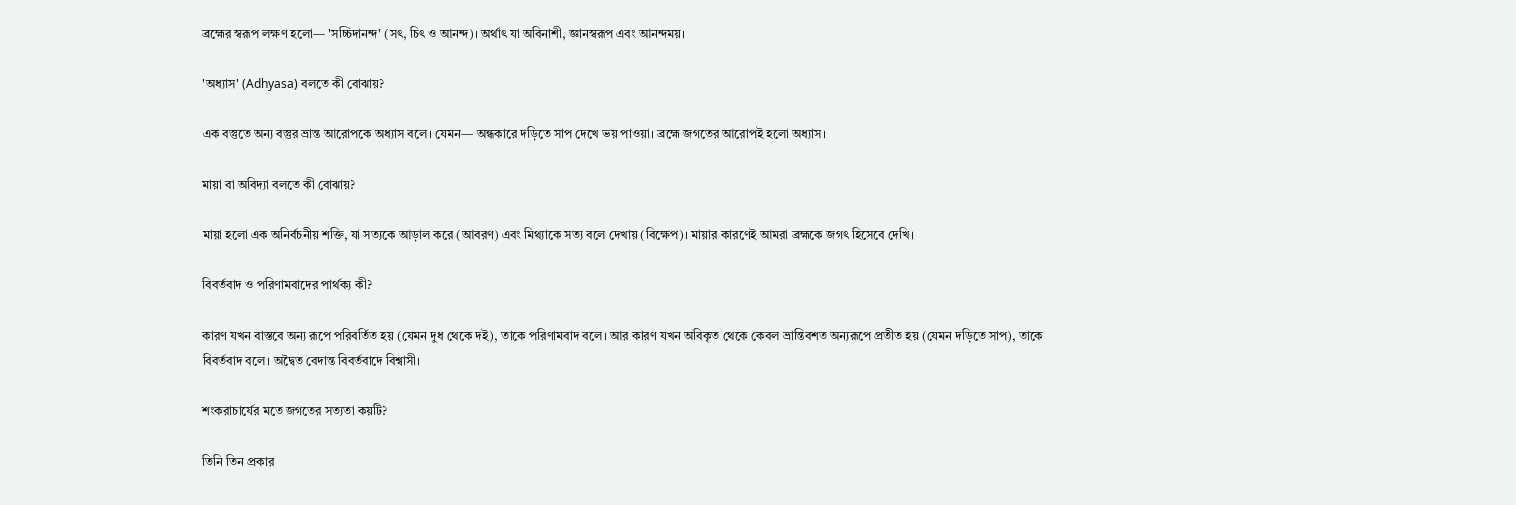ব্রহ্মের স্বরূপ লক্ষণ হলো— 'সচ্চিদানন্দ' (সৎ, চিৎ ও আনন্দ)। অর্থাৎ যা অবিনাশী, জ্ঞানস্বরূপ এবং আনন্দময়।

'অধ্যাস' (Adhyasa) বলতে কী বোঝায়?

এক বস্তুতে অন্য বস্তুর ভ্রান্ত আরোপকে অধ্যাস বলে। যেমন— অন্ধকারে দড়িতে সাপ দেখে ভয় পাওয়া। ব্রহ্মে জগতের আরোপই হলো অধ্যাস।

মায়া বা অবিদ্যা বলতে কী বোঝায়?

মায়া হলো এক অনির্বচনীয় শক্তি, যা সত্যকে আড়াল করে (আবরণ) এবং মিথ্যাকে সত্য বলে দেখায় (বিক্ষেপ)। মায়ার কারণেই আমরা ব্রহ্মকে জগৎ হিসেবে দেখি।

বিবর্তবাদ ও পরিণামবাদের পার্থক্য কী?

কারণ যখন বাস্তবে অন্য রূপে পরিবর্তিত হয় (যেমন দুধ থেকে দই), তাকে পরিণামবাদ বলে। আর কারণ যখন অবিকৃত থেকে কেবল ভ্রান্তিবশত অন্যরূপে প্রতীত হয় (যেমন দড়িতে সাপ), তাকে বিবর্তবাদ বলে। অদ্বৈত বেদান্ত বিবর্তবাদে বিশ্বাসী।

শংকরাচার্যের মতে জগতের সত্যতা কয়টি?

তিনি তিন প্রকার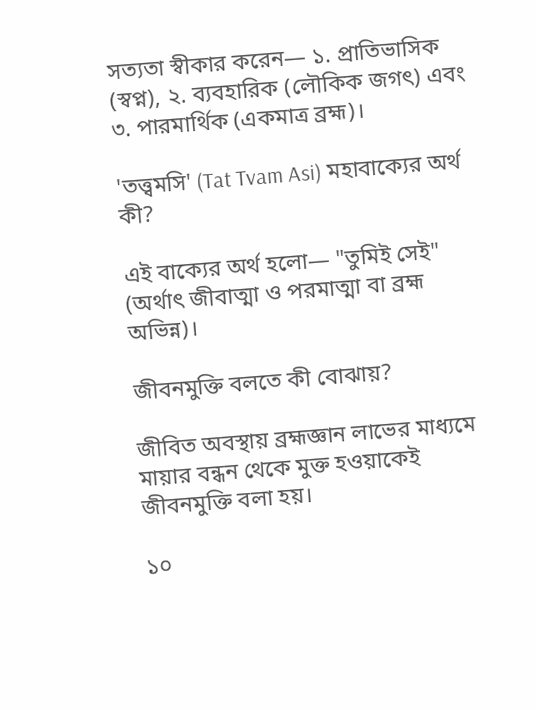সত্যতা স্বীকার করেন— ১. প্রাতিভাসিক (স্বপ্ন), ২. ব্যবহারিক (লৌকিক জগৎ) এবং ৩. পারমার্থিক (একমাত্র ব্রহ্ম)।

'তত্ত্বমসি' (Tat Tvam Asi) মহাবাক্যের অর্থ কী?

এই বাক্যের অর্থ হলো— "তুমিই সেই" (অর্থাৎ জীবাত্মা ও পরমাত্মা বা ব্রহ্ম অভিন্ন)।

জীবনমুক্তি বলতে কী বোঝায়?

জীবিত অবস্থায় ব্রহ্মজ্ঞান লাভের মাধ্যমে মায়ার বন্ধন থেকে মুক্ত হওয়াকেই জীবনমুক্তি বলা হয়।

১০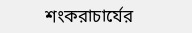শংকরাচার্যের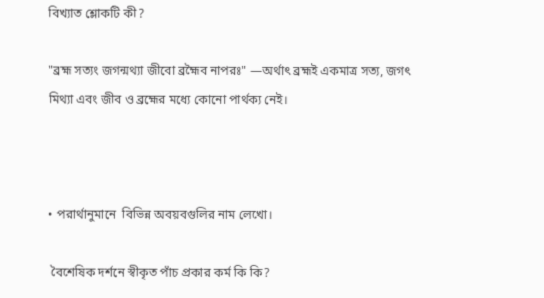বিখ্যাত শ্লোকটি কী?

"ব্রহ্ম সত্যং জগন্মথ্যা জীবো ব্রহ্মৈব নাপরঃ" —অর্থাৎ ব্রহ্মই একমাত্র সত্য, জগৎ মিথ্যা এবং জীব ও ব্রহ্মের মধ্যে কোনো পার্থক্য নেই।



• পরার্থানুমানে  বিভিন্ন অবয়বগুলির নাম লেখো।

 বৈশেষিক দর্শনে স্বীকৃত পাঁচ প্রকার কর্ম কি কি?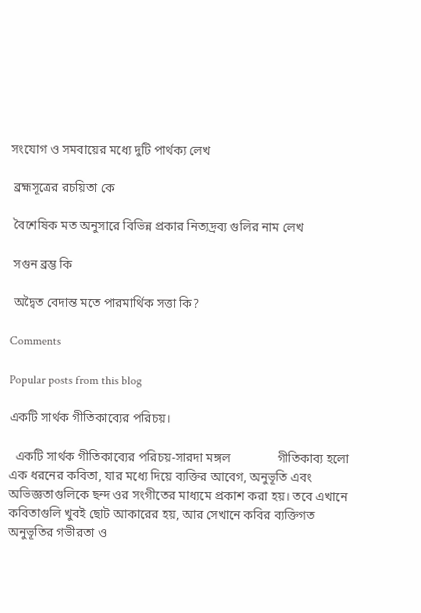সংযোগ ও সমবায়ের মধ্যে দুটি পার্থক্য লেখ

 ব্রহ্মসূত্রের রচয়িতা কে

 বৈশেষিক মত অনুসারে বিভিন্ন প্রকার নিত্যদ্রব্য গুলির নাম লেখ

 সগুন ব্রম্ভ কি

 অদ্বৈত বেদান্ত মতে পারমার্থিক সত্তা কি?

Comments

Popular posts from this blog

একটি সার্থক গীতিকাব্যের পরিচয়।

  একটি সার্থক গীতিকাব্যের পরিচয়-সারদা মঙ্গল               গীতিকাব্য হলো এক ধরনের কবিতা, যার মধ্যে দিয়ে ব্যক্তির আবেগ, অনুভূতি এবং অভিজ্ঞতাগুলিকে ছন্দ ওর সংগীতের মাধ্যমে প্রকাশ করা হয়। তবে এখানে কবিতাগুলি খুবই ছোট আকারের হয়, আর সেখানে কবির ব্যক্তিগত অনুভূতির গভীরতা ও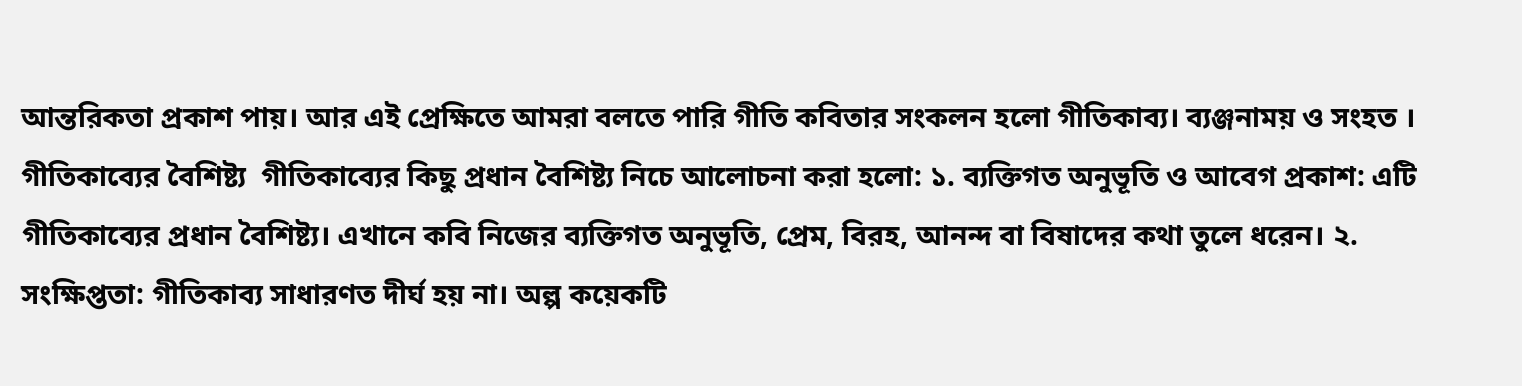আন্তরিকতা প্রকাশ পায়। আর এই প্রেক্ষিতে আমরা বলতে পারি গীতি কবিতার সংকলন হলো গীতিকাব্য। ব্যঞ্জনাময় ও সংহত ।  গীতিকাব্যের বৈশিষ্ট্য  গীতিকাব্যের কিছু প্রধান বৈশিষ্ট্য নিচে আলোচনা করা হলো: ১. ব্যক্তিগত অনুভূতি ও আবেগ প্রকাশ: এটি গীতিকাব্যের প্রধান বৈশিষ্ট্য। এখানে কবি নিজের ব্যক্তিগত অনুভূতি, প্রেম, বিরহ, আনন্দ বা বিষাদের কথা তুলে ধরেন। ২. সংক্ষিপ্ততা: গীতিকাব্য সাধারণত দীর্ঘ হয় না। অল্প কয়েকটি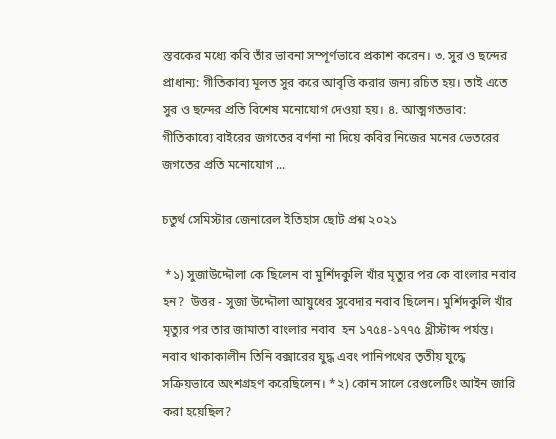স্তবকের মধ্যে কবি তাঁর ভাবনা সম্পূর্ণভাবে প্রকাশ করেন। ৩. সুর ও ছন্দের প্রাধান্য: গীতিকাব্য মূলত সুর করে আবৃত্তি করার জন্য রচিত হয়। তাই এতে সুর ও ছন্দের প্রতি বিশেষ মনোযোগ দেওয়া হয়। ৪. আত্মগতভাব: গীতিকাব্যে বাইরের জগতের বর্ণনা না দিয়ে কবির নিজের মনের ভেতরের জগতের প্রতি মনোযোগ ...

চতুর্থ সেমিস্টার জেনারেল ইতিহাস ছোট প্রশ্ন ২০২১

 *১) সুজাউদ্দৌলা কে ছিলেন বা মুর্শিদকুলি খাঁর মৃত্যুর পর কে বাংলার নবাব হন?  উত্তর - সুজা উদ্দৌলা আয়ুধের সুবেদার নবাব ছিলেন। মুর্শিদকুলি খাঁর মৃত্যুর পর তার জামাতা বাংলার নবাব  হন ১৭৫৪-১৭৭৫ খ্রীস্টাব্দ পর্যন্ত। নবাব থাকাকালীন তিনি বক্সারের যুদ্ধ এবং পানিপথের তৃতীয় যুদ্ধে সক্রিয়ভাবে অংশগ্রহণ করেছিলেন। *২) কোন সালে রেগুলেটিং আইন জারি করা হয়েছিল?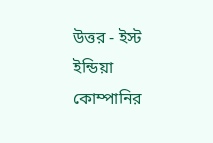উত্তর - ইস্ট ইন্ডিয়া কোম্পানির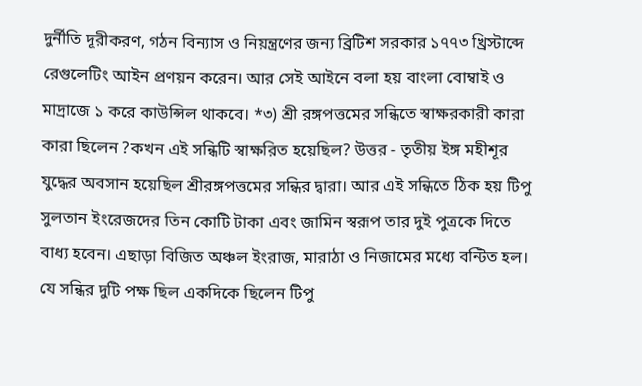দুর্নীতি দূরীকরণ, গঠন বিন্যাস ও নিয়ন্ত্রণের জন্য ব্রিটিশ সরকার ১৭৭৩ খ্রিস্টাব্দে রেগুলেটিং আইন প্রণয়ন করেন। আর সেই আইনে বলা হয় বাংলা বোম্বাই ও মাদ্রাজে ১ করে কাউন্সিল থাকবে। *৩) শ্রী রঙ্গপত্তমের সন্ধিতে স্বাক্ষরকারী কারা কারা ছিলেন ?কখন এই সন্ধিটি স্বাক্ষরিত হয়েছিল? উত্তর - তৃতীয় ইঙ্গ মহীশূর যুদ্ধের অবসান হয়েছিল শ্রীরঙ্গপত্তমের সন্ধির দ্বারা। আর এই সন্ধিতে ঠিক হয় টিপু সুলতান ইংরেজদের তিন কোটি টাকা এবং জামিন স্বরূপ তার দুই পুত্রকে দিতে বাধ্য হবেন। এছাড়া বিজিত অঞ্চল ইংরাজ, মারাঠা ও নিজামের মধ্যে বন্টিত হল। যে সন্ধির দুটি পক্ষ ছিল একদিকে ছিলেন টিপু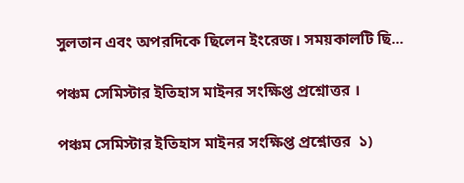সুলতান এবং অপরদিকে ছিলেন ইংরেজ। সময়কালটি ছি...

পঞ্চম সেমিস্টার ইতিহাস মাইনর সংক্ষিপ্ত প্রশ্নোত্তর ।

পঞ্চম সেমিস্টার ইতিহাস মাইনর সংক্ষিপ্ত প্রশ্নোত্তর  ১)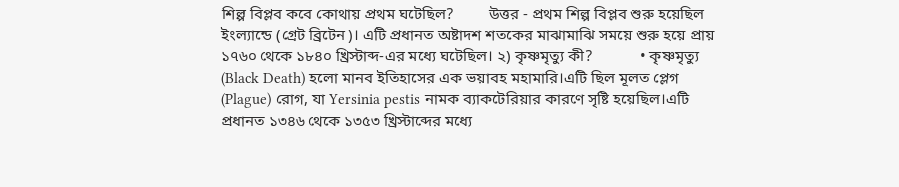শিল্প বিপ্লব কবে কোথায় প্রথম ঘটেছিল?         উত্তর - প্রথম শিল্প বিপ্লব শুরু হয়েছিল ইংল্যান্ডে (গ্রেট ব্রিটেন)। এটি প্রধানত অষ্টাদশ শতকের মাঝামাঝি সময়ে শুরু হয়ে প্রায় ১৭৬০ থেকে ১৮৪০ খ্রিস্টাব্দ-এর মধ্যে ঘটেছিল। ২) কৃষ্ণমৃত্যু কী?            • কৃষ্ণমৃত্যু (Black Death) হলো মানব ইতিহাসের এক ভয়াবহ মহামারি।এটি ছিল মূলত প্লেগ (Plague) রোগ, যা Yersinia pestis নামক ব্যাকটেরিয়ার কারণে সৃষ্টি হয়েছিল।এটি প্রধানত ১৩৪৬ থেকে ১৩৫৩ খ্রিস্টাব্দের মধ্যে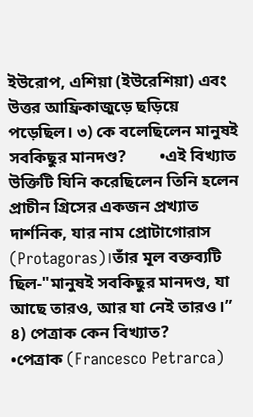ইউরোপ, এশিয়া (ইউরেশিয়া) এবং উত্তর আফ্রিকাজুড়ে ছড়িয়ে পড়েছিল। ৩) কে বলেছিলেন মানুষই সবকিছুর মানদণ্ড?        •এই বিখ্যাত উক্তিটি যিনি করেছিলেন তিনি হলেন প্রাচীন গ্রিসের একজন প্রখ্যাত দার্শনিক, যার নাম প্রোটাগোরাস (Protagoras)।তাঁর মূল বক্তব্যটি ছিল-"মানুষই সবকিছুর মানদণ্ড, যা আছে তারও, আর যা নেই তারও।” ৪) পেত্রাক কেন বিখ্যাত?         •পেত্রাক (Francesco Petrarca)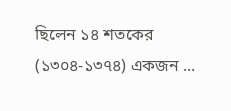ছিলেন ১৪ শতকের (১৩০৪-১৩৭৪) একজন ...